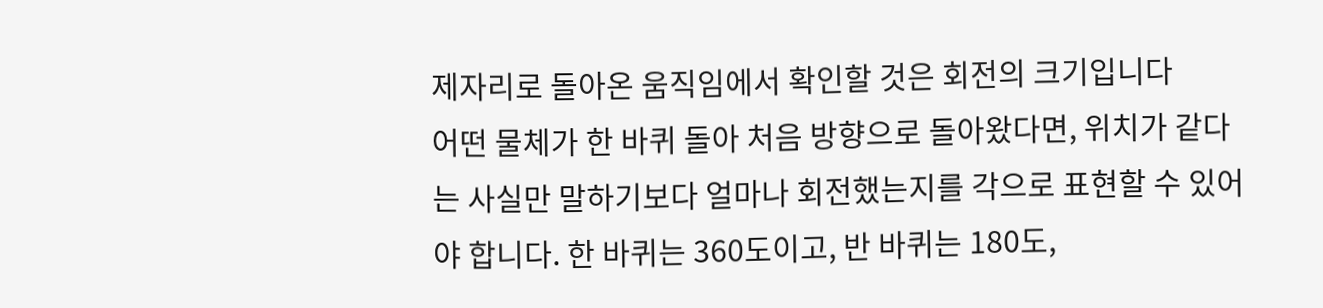제자리로 돌아온 움직임에서 확인할 것은 회전의 크기입니다
어떤 물체가 한 바퀴 돌아 처음 방향으로 돌아왔다면, 위치가 같다는 사실만 말하기보다 얼마나 회전했는지를 각으로 표현할 수 있어야 합니다. 한 바퀴는 360도이고, 반 바퀴는 180도,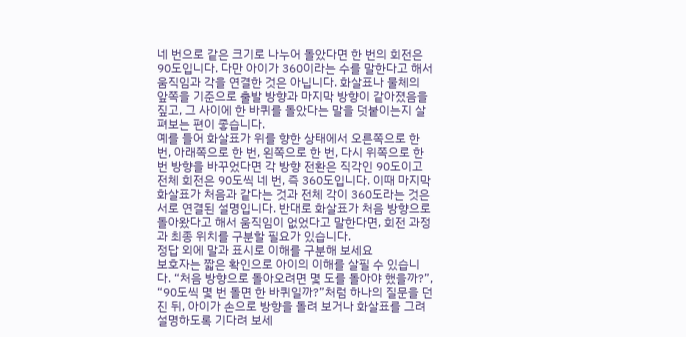네 번으로 같은 크기로 나누어 돌았다면 한 번의 회전은 90도입니다. 다만 아이가 360이라는 수를 말한다고 해서 움직임과 각을 연결한 것은 아닙니다. 화살표나 물체의 앞쪽을 기준으로 출발 방향과 마지막 방향이 같아졌음을 짚고, 그 사이에 한 바퀴를 돌았다는 말을 덧붙이는지 살펴보는 편이 좋습니다.
예를 들어 화살표가 위를 향한 상태에서 오른쪽으로 한 번, 아래쪽으로 한 번, 왼쪽으로 한 번, 다시 위쪽으로 한 번 방향을 바꾸었다면 각 방향 전환은 직각인 90도이고 전체 회전은 90도씩 네 번, 즉 360도입니다. 이때 마지막 화살표가 처음과 같다는 것과 전체 각이 360도라는 것은 서로 연결된 설명입니다. 반대로 화살표가 처음 방향으로 돌아왔다고 해서 움직임이 없었다고 말한다면, 회전 과정과 최종 위치를 구분할 필요가 있습니다.
정답 외에 말과 표시로 이해를 구분해 보세요
보호자는 짧은 확인으로 아이의 이해를 살필 수 있습니다. “처음 방향으로 돌아오려면 몇 도를 돌아야 했을까?”, “90도씩 몇 번 돌면 한 바퀴일까?”처럼 하나의 질문을 던진 뒤, 아이가 손으로 방향을 돌려 보거나 화살표를 그려 설명하도록 기다려 보세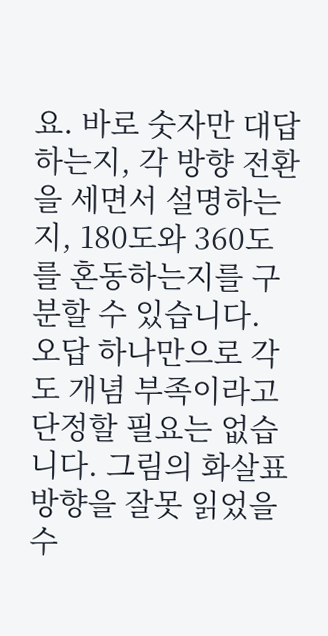요. 바로 숫자만 대답하는지, 각 방향 전환을 세면서 설명하는지, 180도와 360도를 혼동하는지를 구분할 수 있습니다.
오답 하나만으로 각도 개념 부족이라고 단정할 필요는 없습니다. 그림의 화살표 방향을 잘못 읽었을 수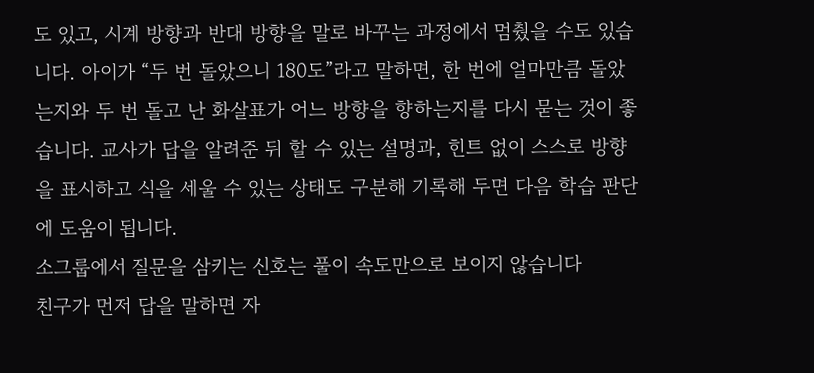도 있고, 시계 방향과 반대 방향을 말로 바꾸는 과정에서 멈췄을 수도 있습니다. 아이가 “두 번 돌았으니 180도”라고 말하면, 한 번에 얼마만큼 돌았는지와 두 번 돌고 난 화살표가 어느 방향을 향하는지를 다시 묻는 것이 좋습니다. 교사가 답을 알려준 뒤 할 수 있는 설명과, 힌트 없이 스스로 방향을 표시하고 식을 세울 수 있는 상태도 구분해 기록해 두면 다음 학습 판단에 도움이 됩니다.
소그룹에서 질문을 삼키는 신호는 풀이 속도만으로 보이지 않습니다
친구가 먼저 답을 말하면 자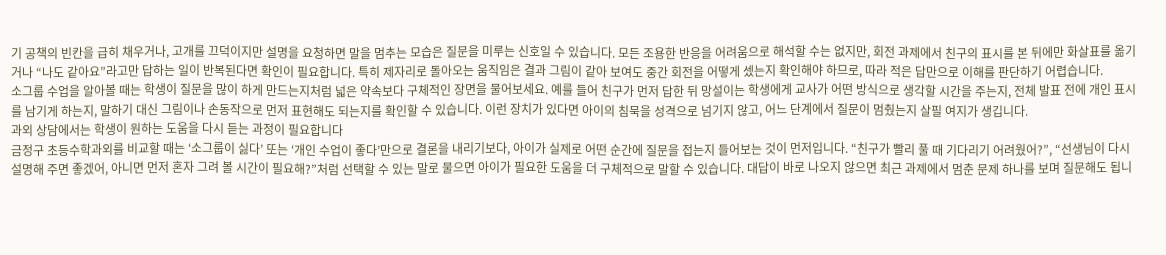기 공책의 빈칸을 급히 채우거나, 고개를 끄덕이지만 설명을 요청하면 말을 멈추는 모습은 질문을 미루는 신호일 수 있습니다. 모든 조용한 반응을 어려움으로 해석할 수는 없지만, 회전 과제에서 친구의 표시를 본 뒤에만 화살표를 옮기거나 “나도 같아요”라고만 답하는 일이 반복된다면 확인이 필요합니다. 특히 제자리로 돌아오는 움직임은 결과 그림이 같아 보여도 중간 회전을 어떻게 셌는지 확인해야 하므로, 따라 적은 답만으로 이해를 판단하기 어렵습니다.
소그룹 수업을 알아볼 때는 학생이 질문을 많이 하게 만드는지처럼 넓은 약속보다 구체적인 장면을 물어보세요. 예를 들어 친구가 먼저 답한 뒤 망설이는 학생에게 교사가 어떤 방식으로 생각할 시간을 주는지, 전체 발표 전에 개인 표시를 남기게 하는지, 말하기 대신 그림이나 손동작으로 먼저 표현해도 되는지를 확인할 수 있습니다. 이런 장치가 있다면 아이의 침묵을 성격으로 넘기지 않고, 어느 단계에서 질문이 멈췄는지 살필 여지가 생깁니다.
과외 상담에서는 학생이 원하는 도움을 다시 듣는 과정이 필요합니다
금정구 초등수학과외를 비교할 때는 ‘소그룹이 싫다’ 또는 ‘개인 수업이 좋다’만으로 결론을 내리기보다, 아이가 실제로 어떤 순간에 질문을 접는지 들어보는 것이 먼저입니다. “친구가 빨리 풀 때 기다리기 어려웠어?”, “선생님이 다시 설명해 주면 좋겠어, 아니면 먼저 혼자 그려 볼 시간이 필요해?”처럼 선택할 수 있는 말로 물으면 아이가 필요한 도움을 더 구체적으로 말할 수 있습니다. 대답이 바로 나오지 않으면 최근 과제에서 멈춘 문제 하나를 보며 질문해도 됩니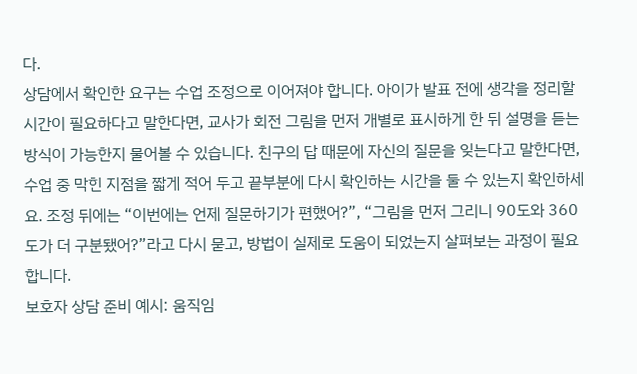다.
상담에서 확인한 요구는 수업 조정으로 이어져야 합니다. 아이가 발표 전에 생각을 정리할 시간이 필요하다고 말한다면, 교사가 회전 그림을 먼저 개별로 표시하게 한 뒤 설명을 듣는 방식이 가능한지 물어볼 수 있습니다. 친구의 답 때문에 자신의 질문을 잊는다고 말한다면, 수업 중 막힌 지점을 짧게 적어 두고 끝부분에 다시 확인하는 시간을 둘 수 있는지 확인하세요. 조정 뒤에는 “이번에는 언제 질문하기가 편했어?”, “그림을 먼저 그리니 90도와 360도가 더 구분됐어?”라고 다시 묻고, 방법이 실제로 도움이 되었는지 살펴보는 과정이 필요합니다.
보호자 상담 준비 예시: 움직임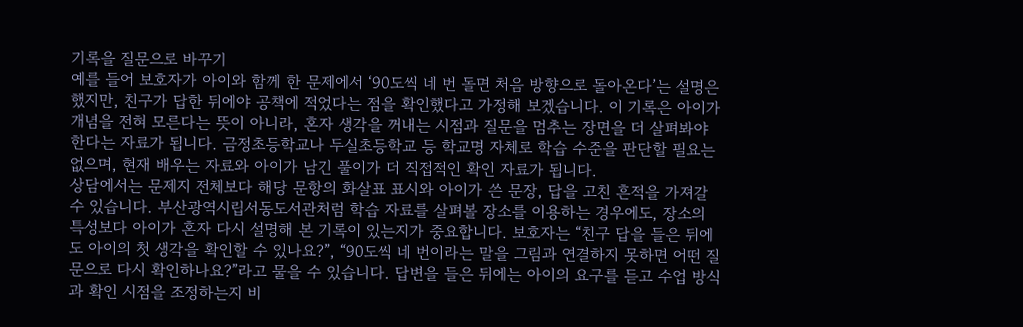기록을 질문으로 바꾸기
예를 들어 보호자가 아이와 함께 한 문제에서 ‘90도씩 네 번 돌면 처음 방향으로 돌아온다’는 설명은 했지만, 친구가 답한 뒤에야 공책에 적었다는 점을 확인했다고 가정해 보겠습니다. 이 기록은 아이가 개념을 전혀 모른다는 뜻이 아니라, 혼자 생각을 꺼내는 시점과 질문을 멈추는 장면을 더 살펴봐야 한다는 자료가 됩니다. 금정초등학교나 두실초등학교 등 학교명 자체로 학습 수준을 판단할 필요는 없으며, 현재 배우는 자료와 아이가 남긴 풀이가 더 직접적인 확인 자료가 됩니다.
상담에서는 문제지 전체보다 해당 문항의 화살표 표시와 아이가 쓴 문장, 답을 고친 흔적을 가져갈 수 있습니다. 부산광역시립서동도서관처럼 학습 자료를 살펴볼 장소를 이용하는 경우에도, 장소의 특성보다 아이가 혼자 다시 설명해 본 기록이 있는지가 중요합니다. 보호자는 “친구 답을 들은 뒤에도 아이의 첫 생각을 확인할 수 있나요?”, “90도씩 네 번이라는 말을 그림과 연결하지 못하면 어떤 질문으로 다시 확인하나요?”라고 물을 수 있습니다. 답변을 들은 뒤에는 아이의 요구를 듣고 수업 방식과 확인 시점을 조정하는지 비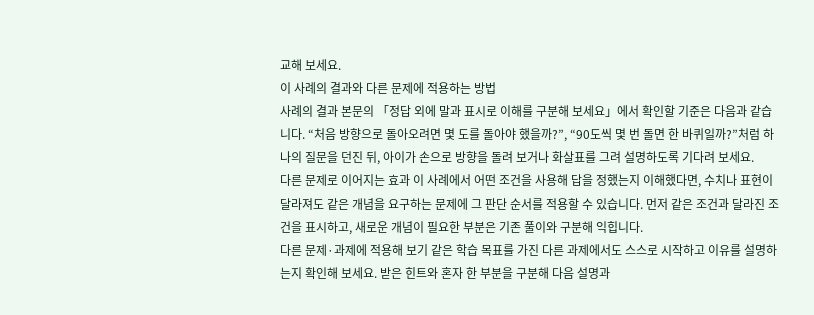교해 보세요.
이 사례의 결과와 다른 문제에 적용하는 방법
사례의 결과 본문의 「정답 외에 말과 표시로 이해를 구분해 보세요」에서 확인할 기준은 다음과 같습니다. “처음 방향으로 돌아오려면 몇 도를 돌아야 했을까?”, “90도씩 몇 번 돌면 한 바퀴일까?”처럼 하나의 질문을 던진 뒤, 아이가 손으로 방향을 돌려 보거나 화살표를 그려 설명하도록 기다려 보세요.
다른 문제로 이어지는 효과 이 사례에서 어떤 조건을 사용해 답을 정했는지 이해했다면, 수치나 표현이 달라져도 같은 개념을 요구하는 문제에 그 판단 순서를 적용할 수 있습니다. 먼저 같은 조건과 달라진 조건을 표시하고, 새로운 개념이 필요한 부분은 기존 풀이와 구분해 익힙니다.
다른 문제·과제에 적용해 보기 같은 학습 목표를 가진 다른 과제에서도 스스로 시작하고 이유를 설명하는지 확인해 보세요. 받은 힌트와 혼자 한 부분을 구분해 다음 설명과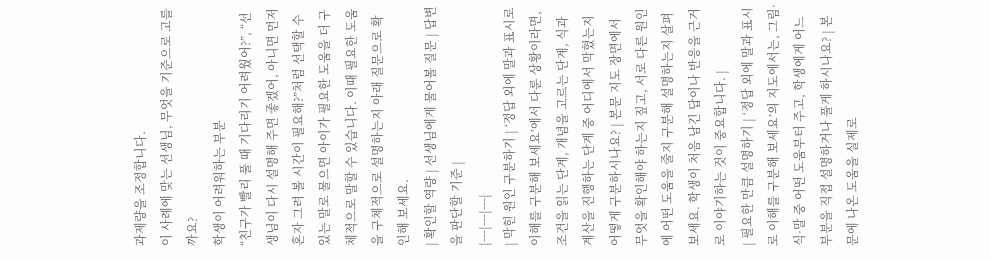과제량을 조정합니다.
이 사례에 맞는 선생님, 무엇을 기준으로 고를까요?
학생이 어려워하는 부분
“친구가 빨리 풀 때 기다리기 어려웠어?”, “선생님이 다시 설명해 주면 좋겠어, 아니면 먼저 혼자 그려 볼 시간이 필요해?”처럼 선택할 수 있는 말로 물으면 아이가 필요한 도움을 더 구체적으로 말할 수 있습니다. 이때 필요한 도움을 구체적으로 설명하는지 아래 질문으로 확인해 보세요.
| 확인할 역량 | 선생님에게 물어볼 질문 | 답변을 판단할 기준 |
|---|---|---|
| 막힌 원인 구분하기 | ‘정답 외에 말과 표시로 이해를 구분해 보세요’에서 다룬 상황이라면, 조건을 읽는 단계, 개념을 고르는 단계, 식과 계산을 진행하는 단계 중 어디에서 막혔는지 어떻게 구분하시나요? | 본문 지도 장면에서 무엇을 확인해야 하는지 짚고, 서로 다른 원인에 어떤 도움을 줄지 구분해 설명하는지 살펴보세요. 학생이 처음 남긴 답이나 반응을 근거로 이야기하는 것이 중요합니다. |
| 필요한 만큼 설명하기 | ‘정답 외에 말과 표시로 이해를 구분해 보세요’의 지도에서는, 그림·식·말 중 어떤 도움부터 주고, 학생에게 어느 부분을 직접 설명하거나 풀게 하시나요? | 본문에 나온 도움을 실제로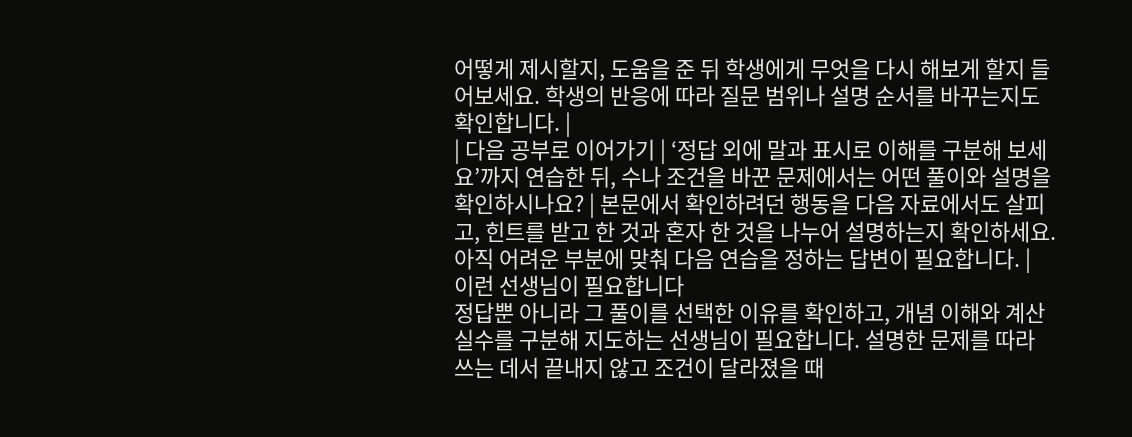어떻게 제시할지, 도움을 준 뒤 학생에게 무엇을 다시 해보게 할지 들어보세요. 학생의 반응에 따라 질문 범위나 설명 순서를 바꾸는지도 확인합니다. |
| 다음 공부로 이어가기 | ‘정답 외에 말과 표시로 이해를 구분해 보세요’까지 연습한 뒤, 수나 조건을 바꾼 문제에서는 어떤 풀이와 설명을 확인하시나요? | 본문에서 확인하려던 행동을 다음 자료에서도 살피고, 힌트를 받고 한 것과 혼자 한 것을 나누어 설명하는지 확인하세요. 아직 어려운 부분에 맞춰 다음 연습을 정하는 답변이 필요합니다. |
이런 선생님이 필요합니다
정답뿐 아니라 그 풀이를 선택한 이유를 확인하고, 개념 이해와 계산 실수를 구분해 지도하는 선생님이 필요합니다. 설명한 문제를 따라 쓰는 데서 끝내지 않고 조건이 달라졌을 때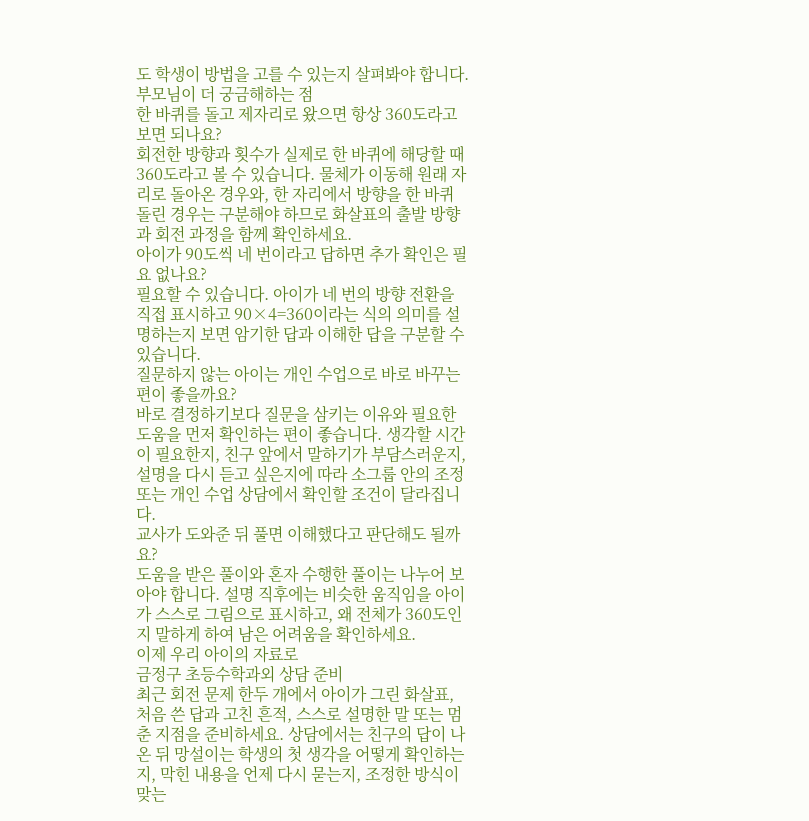도 학생이 방법을 고를 수 있는지 살펴봐야 합니다.
부모님이 더 궁금해하는 점
한 바퀴를 돌고 제자리로 왔으면 항상 360도라고 보면 되나요?
회전한 방향과 횟수가 실제로 한 바퀴에 해당할 때 360도라고 볼 수 있습니다. 물체가 이동해 원래 자리로 돌아온 경우와, 한 자리에서 방향을 한 바퀴 돌린 경우는 구분해야 하므로 화살표의 출발 방향과 회전 과정을 함께 확인하세요.
아이가 90도씩 네 번이라고 답하면 추가 확인은 필요 없나요?
필요할 수 있습니다. 아이가 네 번의 방향 전환을 직접 표시하고 90×4=360이라는 식의 의미를 설명하는지 보면 암기한 답과 이해한 답을 구분할 수 있습니다.
질문하지 않는 아이는 개인 수업으로 바로 바꾸는 편이 좋을까요?
바로 결정하기보다 질문을 삼키는 이유와 필요한 도움을 먼저 확인하는 편이 좋습니다. 생각할 시간이 필요한지, 친구 앞에서 말하기가 부담스러운지, 설명을 다시 듣고 싶은지에 따라 소그룹 안의 조정 또는 개인 수업 상담에서 확인할 조건이 달라집니다.
교사가 도와준 뒤 풀면 이해했다고 판단해도 될까요?
도움을 받은 풀이와 혼자 수행한 풀이는 나누어 보아야 합니다. 설명 직후에는 비슷한 움직임을 아이가 스스로 그림으로 표시하고, 왜 전체가 360도인지 말하게 하여 남은 어려움을 확인하세요.
이제 우리 아이의 자료로
금정구 초등수학과외 상담 준비
최근 회전 문제 한두 개에서 아이가 그린 화살표, 처음 쓴 답과 고친 흔적, 스스로 설명한 말 또는 멈춘 지점을 준비하세요. 상담에서는 친구의 답이 나온 뒤 망설이는 학생의 첫 생각을 어떻게 확인하는지, 막힌 내용을 언제 다시 묻는지, 조정한 방식이 맞는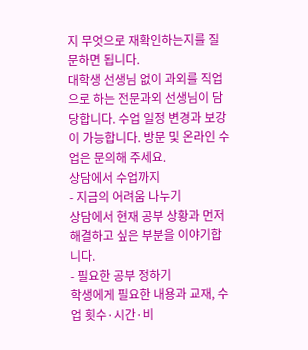지 무엇으로 재확인하는지를 질문하면 됩니다.
대학생 선생님 없이 과외를 직업으로 하는 전문과외 선생님이 담당합니다. 수업 일정 변경과 보강이 가능합니다. 방문 및 온라인 수업은 문의해 주세요.
상담에서 수업까지
- 지금의 어려움 나누기
상담에서 현재 공부 상황과 먼저 해결하고 싶은 부분을 이야기합니다.
- 필요한 공부 정하기
학생에게 필요한 내용과 교재, 수업 횟수·시간·비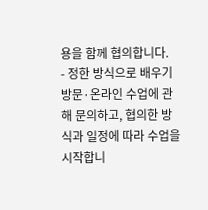용을 함께 협의합니다.
- 정한 방식으로 배우기
방문·온라인 수업에 관해 문의하고, 협의한 방식과 일정에 따라 수업을 시작합니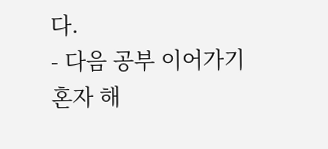다.
- 다음 공부 이어가기
혼자 해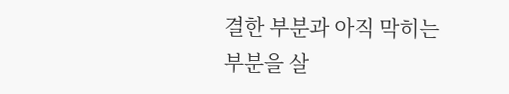결한 부분과 아직 막히는 부분을 살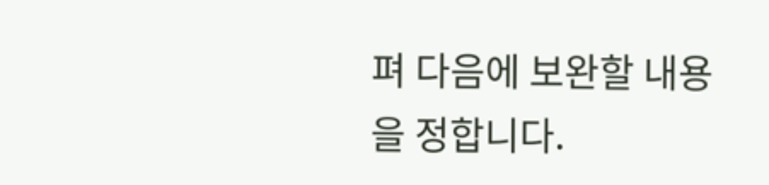펴 다음에 보완할 내용을 정합니다.